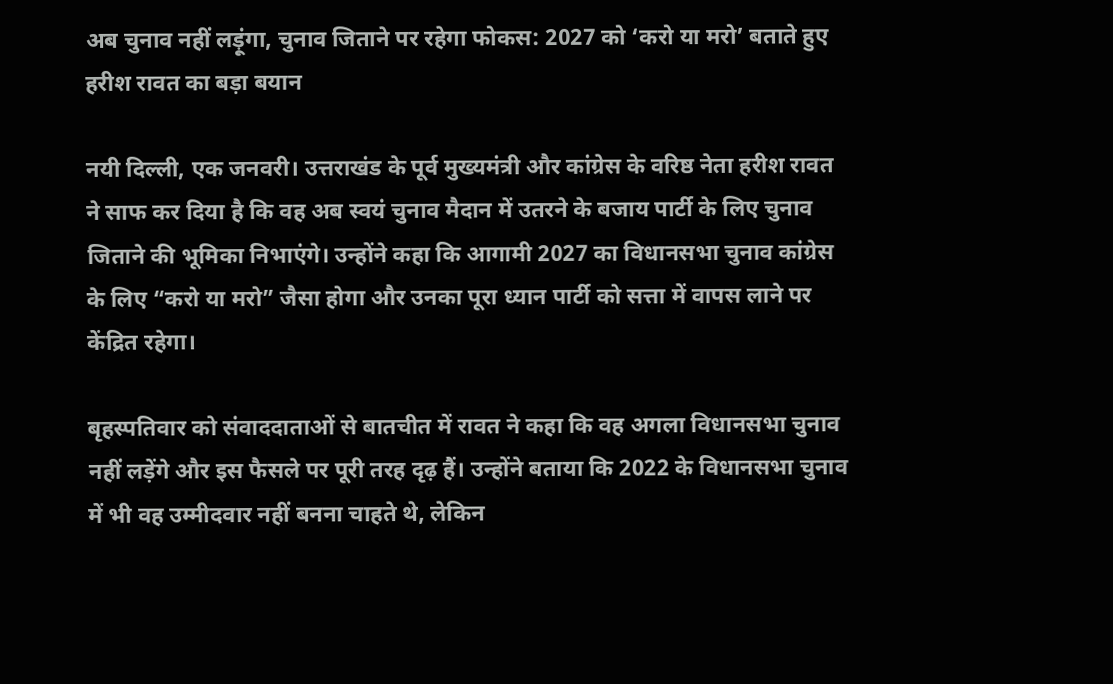अब चुनाव नहीं लड़ूंगा, चुनाव जिताने पर रहेगा फोकस: 2027 को ‘करो या मरो’ बताते हुए हरीश रावत का बड़ा बयान

नयी दिल्ली, एक जनवरी। उत्तराखंड के पूर्व मुख्यमंत्री और कांग्रेस के वरिष्ठ नेता हरीश रावत ने साफ कर दिया है कि वह अब स्वयं चुनाव मैदान में उतरने के बजाय पार्टी के लिए चुनाव जिताने की भूमिका निभाएंगे। उन्होंने कहा कि आगामी 2027 का विधानसभा चुनाव कांग्रेस के लिए “करो या मरो” जैसा होगा और उनका पूरा ध्यान पार्टी को सत्ता में वापस लाने पर केंद्रित रहेगा।

बृहस्पतिवार को संवाददाताओं से बातचीत में रावत ने कहा कि वह अगला विधानसभा चुनाव नहीं लड़ेंगे और इस फैसले पर पूरी तरह दृढ़ हैं। उन्होंने बताया कि 2022 के विधानसभा चुनाव में भी वह उम्मीदवार नहीं बनना चाहते थे, लेकिन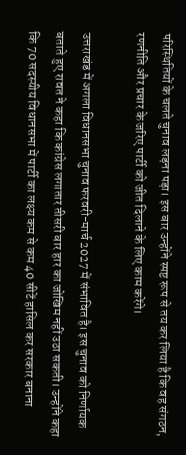परिस्थितियों के चलते चुनाव लड़ना पड़ा। इस बार उन्होंने स्पष्ट रूप से तय कर लिया है कि वह संगठन, रणनीति और प्रचार के जरिए पार्टी को जीत दिलाने के लिए काम करेंगे।

उत्तराखंड में अगला विधानसभा चुनाव फरवरी-मार्च 2027 में संभावित है। इस चुनाव को निर्णायक बताते हुए रावत ने कहा कि कांग्रेस लगातार तीसरी बार हार का जोखिम नहीं उठा सकती। उन्होंने कहा कि 70 सदस्यीय विधानसभा में पार्टी का लक्ष्य कम से कम 40 सीटें हासिल कर सरकार बनाना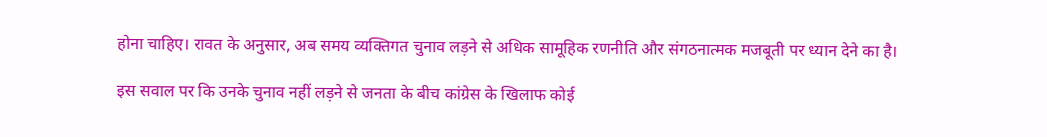होना चाहिए। रावत के अनुसार, अब समय व्यक्तिगत चुनाव लड़ने से अधिक सामूहिक रणनीति और संगठनात्मक मजबूती पर ध्यान देने का है।

इस सवाल पर कि उनके चुनाव नहीं लड़ने से जनता के बीच कांग्रेस के खिलाफ कोई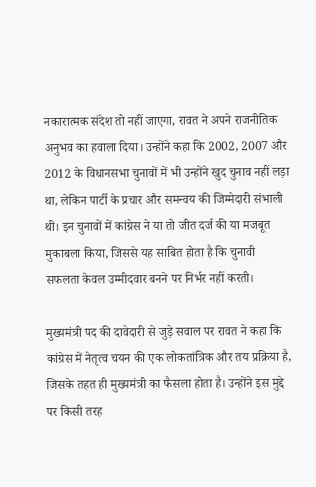नकारात्मक संदेश तो नहीं जाएगा, रावत ने अपने राजनीतिक अनुभव का हवाला दिया। उन्होंने कहा कि 2002, 2007 और 2012 के विधानसभा चुनावों में भी उन्होंने खुद चुनाव नहीं लड़ा था, लेकिन पार्टी के प्रचार और समन्वय की जिम्मेदारी संभाली थी। इन चुनावों में कांग्रेस ने या तो जीत दर्ज की या मजबूत मुकाबला किया, जिससे यह साबित होता है कि चुनावी सफलता केवल उम्मीदवार बनने पर निर्भर नहीं करती।

मुख्यमंत्री पद की दावेदारी से जुड़े सवाल पर रावत ने कहा कि कांग्रेस में नेतृत्व चयन की एक लोकतांत्रिक और तय प्रक्रिया है, जिसके तहत ही मुख्यमंत्री का फैसला होता है। उन्होंने इस मुद्दे पर किसी तरह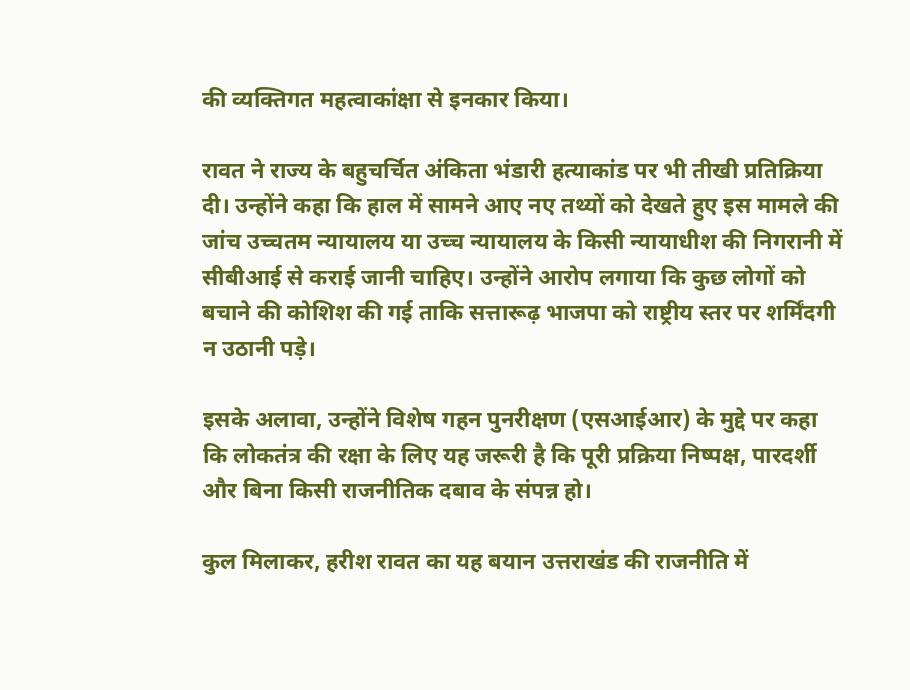की व्यक्तिगत महत्वाकांक्षा से इनकार किया।

रावत ने राज्य के बहुचर्चित अंकिता भंडारी हत्याकांड पर भी तीखी प्रतिक्रिया दी। उन्होंने कहा कि हाल में सामने आए नए तथ्यों को देखते हुए इस मामले की जांच उच्चतम न्यायालय या उच्च न्यायालय के किसी न्यायाधीश की निगरानी में सीबीआई से कराई जानी चाहिए। उन्होंने आरोप लगाया कि कुछ लोगों को बचाने की कोशिश की गई ताकि सत्तारूढ़ भाजपा को राष्ट्रीय स्तर पर शर्मिंदगी न उठानी पड़े।

इसके अलावा, उन्होंने विशेष गहन पुनरीक्षण (एसआईआर) के मुद्दे पर कहा कि लोकतंत्र की रक्षा के लिए यह जरूरी है कि पूरी प्रक्रिया निष्पक्ष, पारदर्शी और बिना किसी राजनीतिक दबाव के संपन्न हो।

कुल मिलाकर, हरीश रावत का यह बयान उत्तराखंड की राजनीति में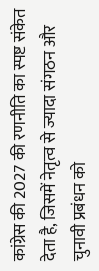कांग्रेस की 2027 की रणनीति का स्पष्ट संकेत देता है, जिसमें नेतृत्व से ज्यादा संगठन और चुनावी प्रबंधन को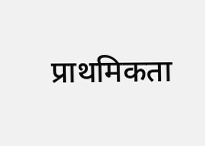प्राथमिकता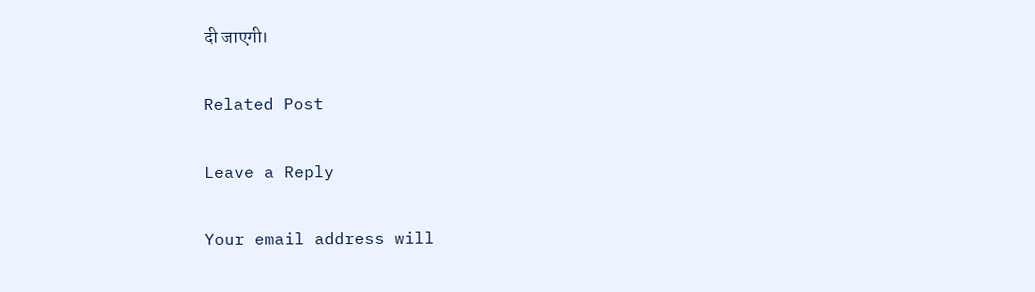दी जाएगी।

Related Post

Leave a Reply

Your email address will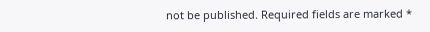not be published. Required fields are marked *